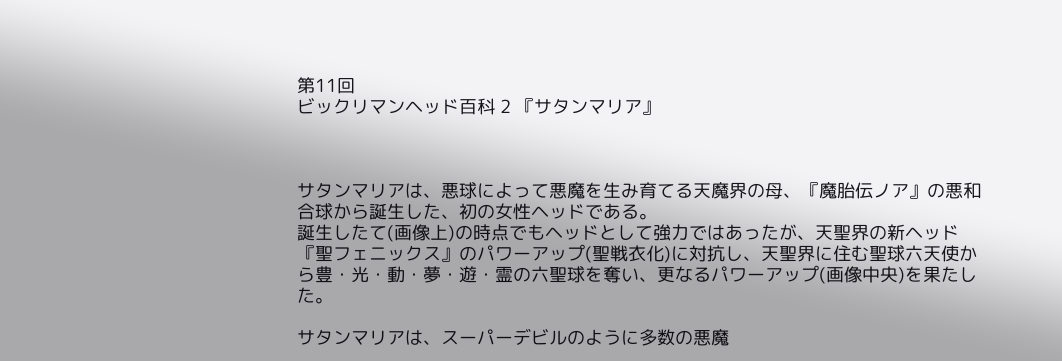第11回
ビックリマンヘッド百科 2 『サタンマリア』



サタンマリアは、悪球によって悪魔を生み育てる天魔界の母、『魔胎伝ノア』の悪和合球から誕生した、初の女性ヘッドである。
誕生したて(画像上)の時点でもヘッドとして強力ではあったが、天聖界の新ヘッド『聖フェニックス』のパワーアップ(聖戦衣化)に対抗し、天聖界に住む聖球六天使から豊・光・動・夢・遊・霊の六聖球を奪い、更なるパワーアップ(画像中央)を果たした。

サタンマリアは、スーパーデビルのように多数の悪魔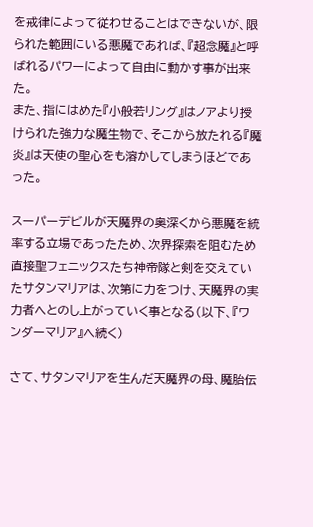を戒律によって従わせることはできないが、限られた範囲にいる悪魔であれば、『超念魔』と呼ばれるパワーによって自由に動かす事が出来た。
また、指にはめた『小般若リング』はノアより授けられた強力な魔生物で、そこから放たれる『魔炎』は天使の聖心をも溶かしてしまうほどであった。

スーパーデビルが天魔界の奥深くから悪魔を統率する立場であったため、次界探索を阻むため直接聖フェニックスたち神帝隊と剣を交えていたサタンマリアは、次第に力をつけ、天魔界の実力者へとのし上がっていく事となる(以下、『ワンダーマリア』へ続く)

さて、サタンマリアを生んだ天魔界の母、魔胎伝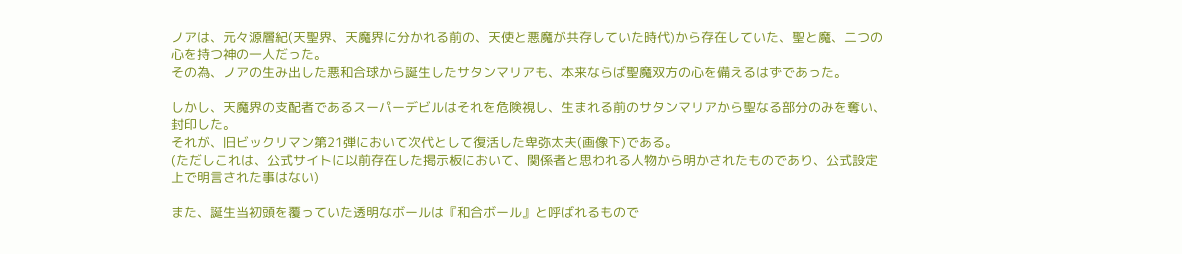ノアは、元々源層紀(天聖界、天魔界に分かれる前の、天使と悪魔が共存していた時代)から存在していた、聖と魔、二つの心を持つ神の一人だった。
その為、ノアの生み出した悪和合球から誕生したサタンマリアも、本来ならば聖魔双方の心を備えるはずであった。

しかし、天魔界の支配者であるスーパーデビルはそれを危険視し、生まれる前のサタンマリアから聖なる部分のみを奪い、封印した。
それが、旧ビックリマン第21弾において次代として復活した卑弥太夫(画像下)である。
(ただしこれは、公式サイトに以前存在した掲示板において、関係者と思われる人物から明かされたものであり、公式設定上で明言された事はない)

また、誕生当初頭を覆っていた透明なボールは『和合ボール』と呼ばれるもので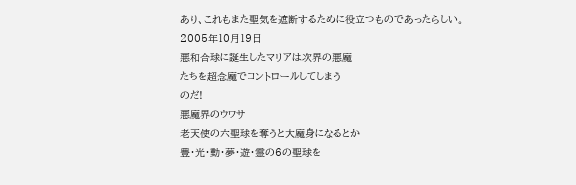あり、これもまた聖気を遮断するために役立つものであったらしい。
2005年10月19日
悪和合球に誕生したマリアは次界の悪魔
たちを超念魔でコントロールしてしまう
のだ!
悪魔界のウワサ
老天使の六聖球を奪うと大魔身になるとか
豊・光・動・夢・遊・霊の6の聖球を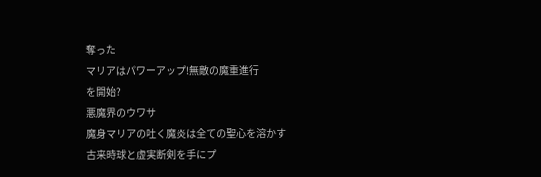奪った
マリアはパワーアップ!無敵の魔重進行
を開始?
悪魔界のウワサ
魔身マリアの吐く魔炎は全ての聖心を溶かす
古来時球と虚実断剣を手にプ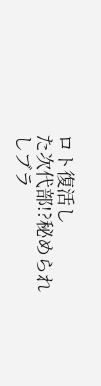ロト復活し
た次代部!?秘められしブラ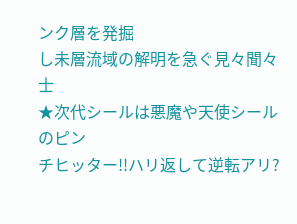ンク層を発掘
し未層流域の解明を急ぐ見々聞々士
★次代シールは悪魔や天使シールのピン
チヒッター!!ハリ返して逆転アリ?